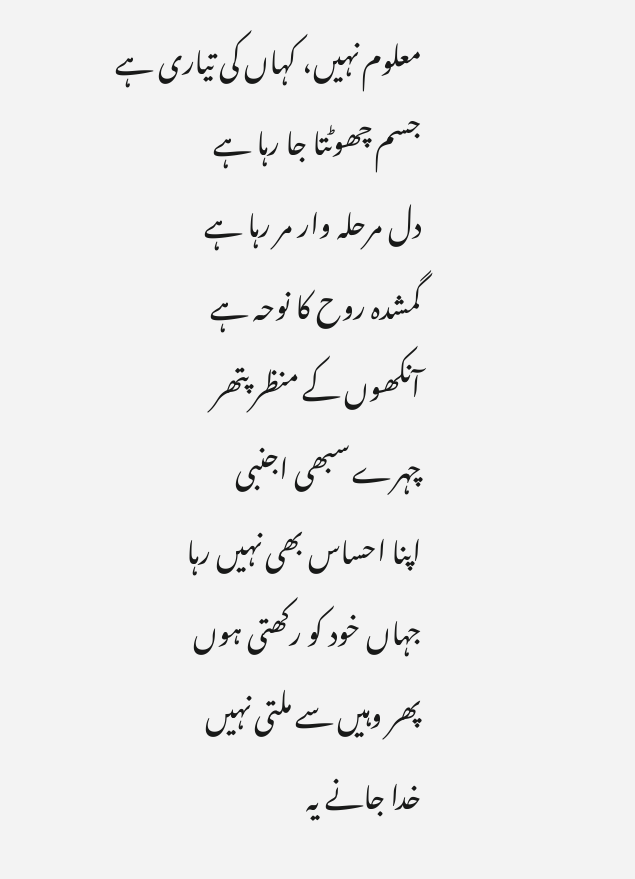معلوم نہیں، کہاں کی تیاری ہے
جسم چھوٹتا جا رہا ہے
دل مرحلہ وار مر رہا ہے
گمشدہ روح کا نوحہ ہے
آنکھوں کے منظر پتھر
چہرے سبھی اجنبی
اپنا احساس بھی نہیں رہا
جہاں خود کو رکھتی ہوں
پھر وہیں سے ملتی نہیں
خدا جانے یہ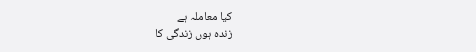کیا معاملہ ہے
زندہ ہوں زندگی کا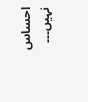احساس نہیں۔۔۔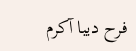فرح دیبا آکرم